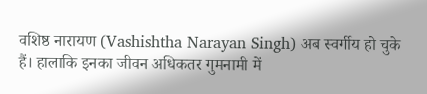वशिष्ठ नारायण (Vashishtha Narayan Singh) अब स्वर्गीय हो चुके हैं। हालाकि इनका जीवन अधिकतर गुमनामी में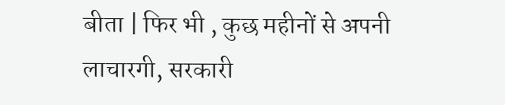बीता | फिर भी , कुछ महीनों से अपनी लाचारगी, सरकारी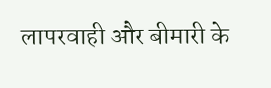लापरवाही और बीमारी के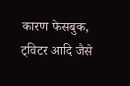कारण फेसबुक, ट्विटर आदि जैसे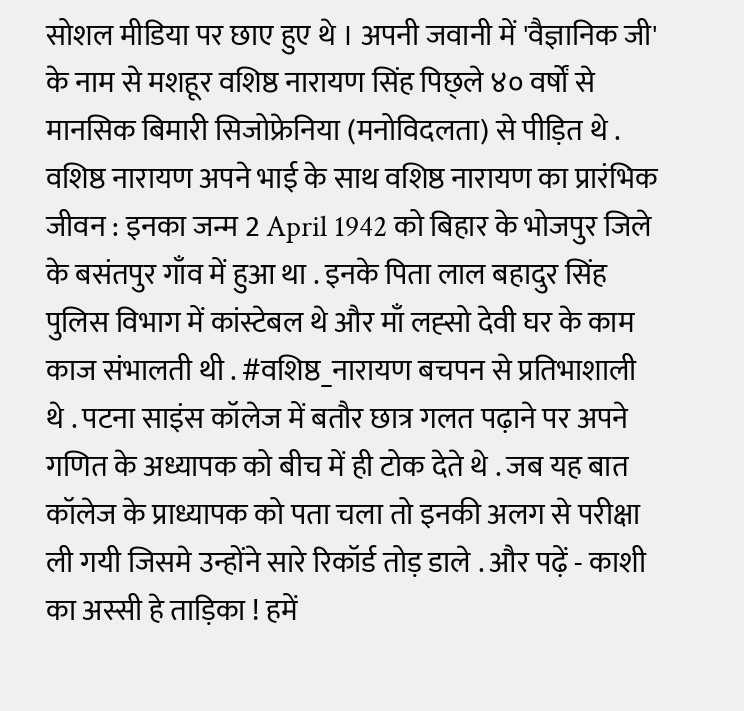सोशल मीडिया पर छाए हुए थे । अपनी जवानी में 'वैज्ञानिक जी' के नाम से मशहूर वशिष्ठ नारायण सिंह पिछ्ले ४० वर्षों से मानसिक बिमारी सिजोफ्रेनिया (मनोविदलता) से पीड़ित थे . वशिष्ठ नारायण अपने भाई के साथ वशिष्ठ नारायण का प्रारंभिक जीवन : इनका जन्म 2 April 1942 को बिहार के भोजपुर जिले के बसंतपुर गाँव में हुआ था . इनके पिता लाल बहादुर सिंह पुलिस विभाग में कांस्टेबल थे और माँ लह्सो देवी घर के काम काज संभालती थी . #वशिष्ठ_नारायण बचपन से प्रतिभाशाली थे . पटना साइंस कॉलेज में बतौर छात्र गलत पढ़ाने पर अपने गणित के अध्यापक को बीच में ही टोक देते थे . जब यह बात कॉलेज के प्राध्यापक को पता चला तो इनकी अलग से परीक्षा ली गयी जिसमे उन्होंने सारे रिकॉर्ड तोड़ डाले . और पढ़ें - काशी का अस्सी हे ताड़िका ! हमें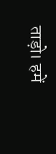ताड़ो। हमें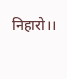निहारो।।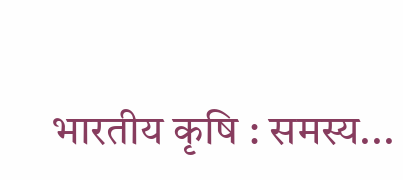भारतीय कृषि : समस्य...